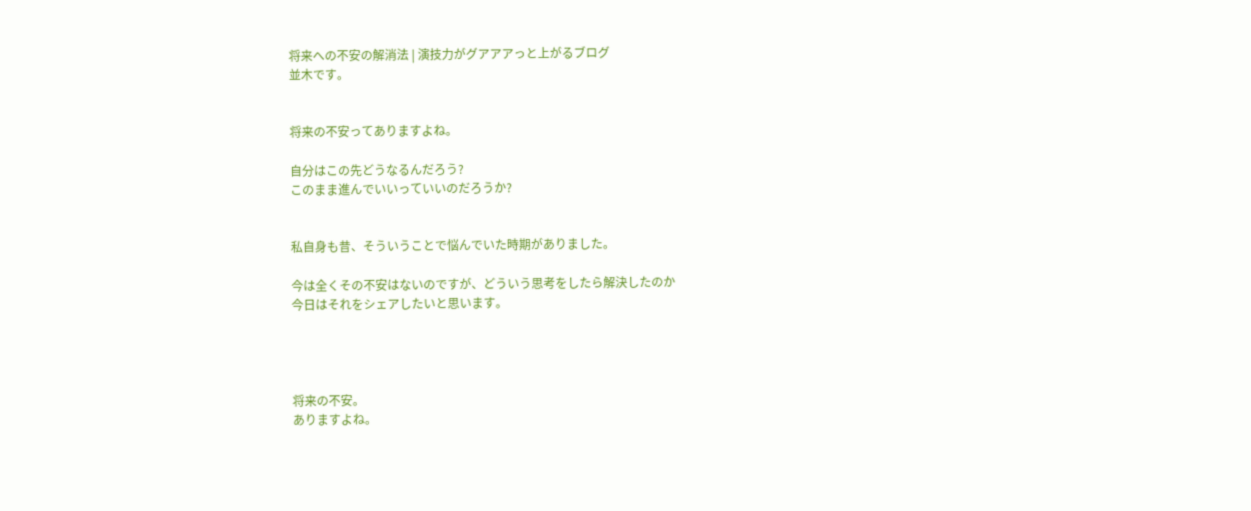将来への不安の解消法 | 演技力がグアアアっと上がるブログ
並木です。


将来の不安ってありますよね。

自分はこの先どうなるんだろう?
このまま進んでいいっていいのだろうか?


私自身も昔、そういうことで悩んでいた時期がありました。

今は全くその不安はないのですが、どういう思考をしたら解決したのか
今日はそれをシェアしたいと思います。




将来の不安。
ありますよね。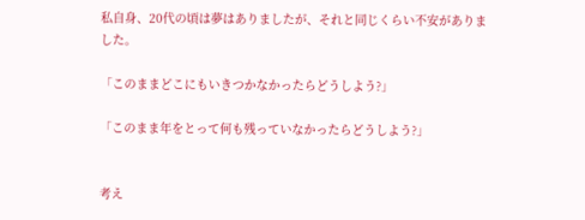私自身、20代の頃は夢はありましたが、それと同じくらい不安がありました。

「このままどこにもいきつかなかったらどうしよう?」

「このまま年をとって何も残っていなかったらどうしよう?」


考え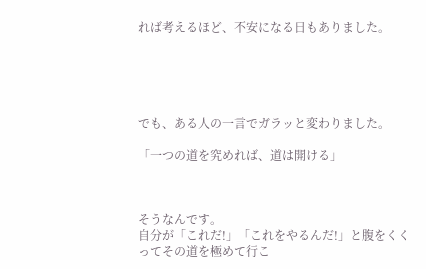れば考えるほど、不安になる日もありました。





でも、ある人の一言でガラッと変わりました。

「一つの道を究めれば、道は開ける」



そうなんです。
自分が「これだ!」「これをやるんだ!」と腹をくくってその道を極めて行こ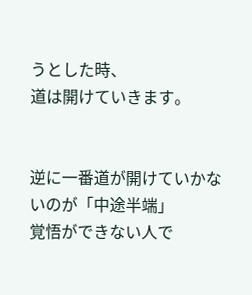うとした時、
道は開けていきます。


逆に一番道が開けていかないのが「中途半端」
覚悟ができない人で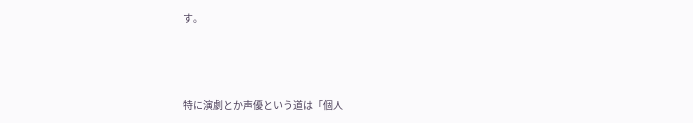す。



特に演劇とか声優という道は「個人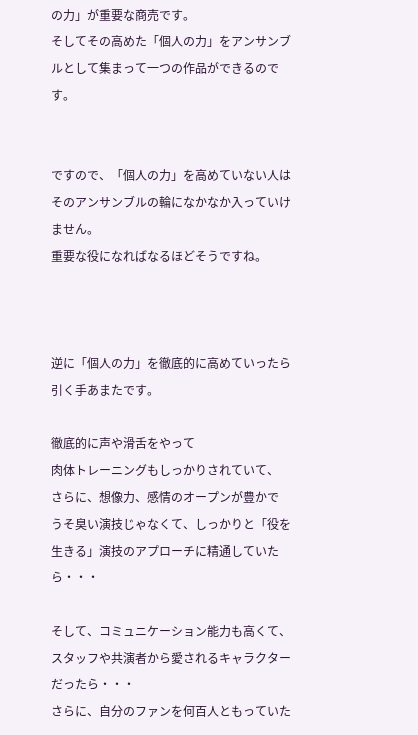の力」が重要な商売です。
そしてその高めた「個人の力」をアンサンブルとして集まって一つの作品ができるのです。


ですので、「個人の力」を高めていない人は
そのアンサンブルの輪になかなか入っていけません。
重要な役になればなるほどそうですね。



逆に「個人の力」を徹底的に高めていったら引く手あまたです。

徹底的に声や滑舌をやって
肉体トレーニングもしっかりされていて、
さらに、想像力、感情のオープンが豊かで
うそ臭い演技じゃなくて、しっかりと「役を生きる」演技のアプローチに精通していたら・・・

そして、コミュニケーション能力も高くて、スタッフや共演者から愛されるキャラクターだったら・・・
さらに、自分のファンを何百人ともっていた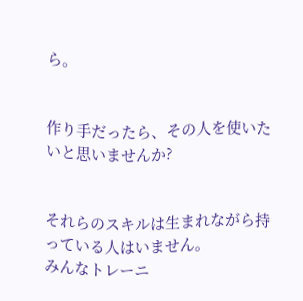ら。


作り手だったら、その人を使いたいと思いませんか?


それらのスキルは生まれながら持っている人はいません。
みんなトレーニ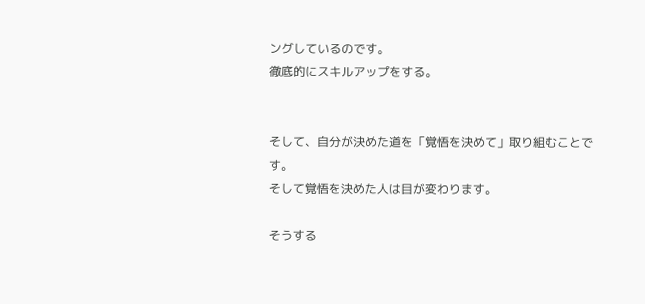ングしているのです。
徹底的にスキルアップをする。


そして、自分が決めた道を「覚悟を決めて」取り組むことです。
そして覚悟を決めた人は目が変わります。

そうする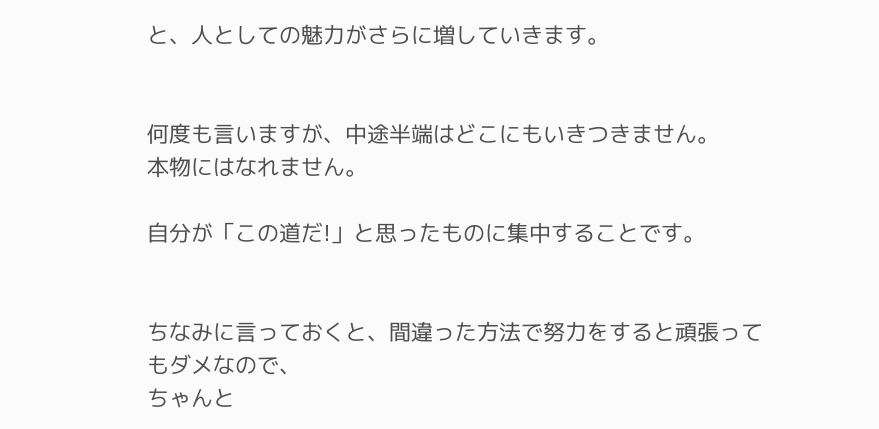と、人としての魅力がさらに増していきます。


何度も言いますが、中途半端はどこにもいきつきません。
本物にはなれません。

自分が「この道だ!」と思ったものに集中することです。


ちなみに言っておくと、間違った方法で努力をすると頑張ってもダメなので、
ちゃんと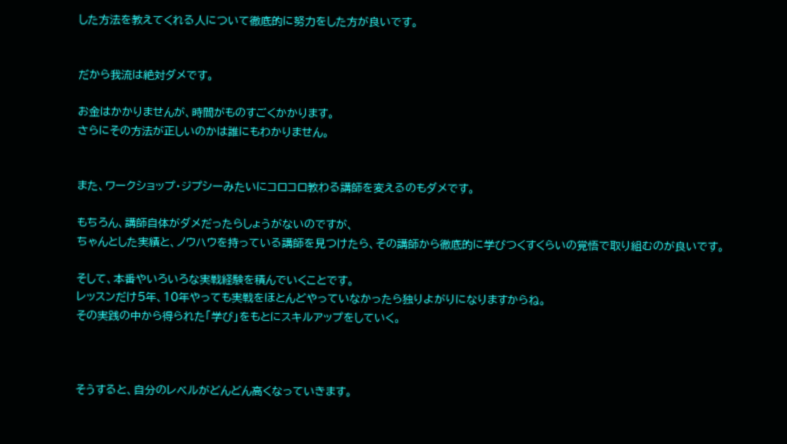した方法を教えてくれる人について徹底的に努力をした方が良いです。


だから我流は絶対ダメです。

お金はかかりませんが、時間がものすごくかかります。
さらにその方法が正しいのかは誰にもわかりません。


また、ワークショップ・ジプシーみたいにコロコロ教わる講師を変えるのもダメです。

もちろん、講師自体がダメだったらしょうがないのですが、
ちゃんとした実績と、ノウハウを持っている講師を見つけたら、その講師から徹底的に学びつくすくらいの覚悟で取り組むのが良いです。

そして、本番やいろいろな実戦経験を積んでいくことです。
レッスンだけ5年、10年やっても実戦をほとんどやっていなかったら独りよがりになりますからね。
その実践の中から得られた「学び」をもとにスキルアップをしていく。



そうすると、自分のレベルがどんどん高くなっていきます。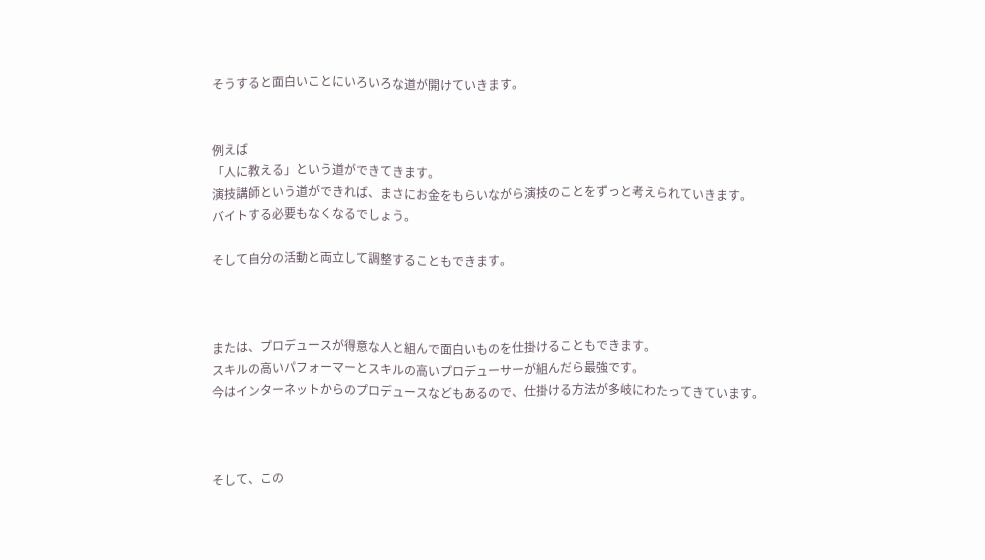そうすると面白いことにいろいろな道が開けていきます。


例えば
「人に教える」という道ができてきます。
演技講師という道ができれば、まさにお金をもらいながら演技のことをずっと考えられていきます。
バイトする必要もなくなるでしょう。

そして自分の活動と両立して調整することもできます。



または、プロデュースが得意な人と組んで面白いものを仕掛けることもできます。
スキルの高いパフォーマーとスキルの高いプロデューサーが組んだら最強です。
今はインターネットからのプロデュースなどもあるので、仕掛ける方法が多岐にわたってきています。



そして、この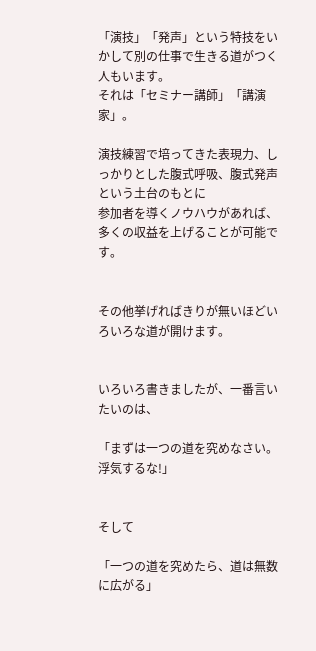「演技」「発声」という特技をいかして別の仕事で生きる道がつく人もいます。
それは「セミナー講師」「講演家」。

演技練習で培ってきた表現力、しっかりとした腹式呼吸、腹式発声という土台のもとに
参加者を導くノウハウがあれば、多くの収益を上げることが可能です。


その他挙げればきりが無いほどいろいろな道が開けます。


いろいろ書きましたが、一番言いたいのは、

「まずは一つの道を究めなさい。浮気するな!」


そして

「一つの道を究めたら、道は無数に広がる」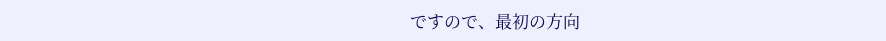ですので、最初の方向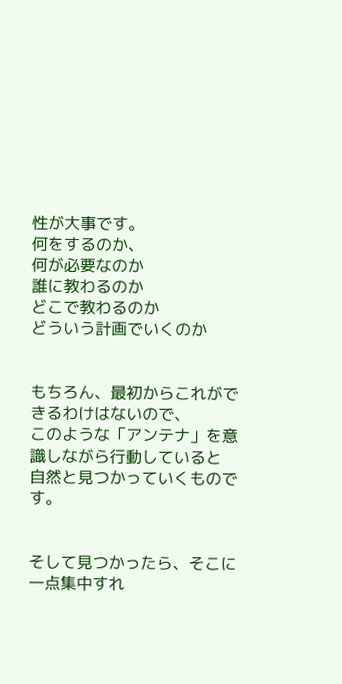性が大事です。
何をするのか、
何が必要なのか
誰に教わるのか
どこで教わるのか
どういう計画でいくのか


もちろん、最初からこれができるわけはないので、
このような「アンテナ」を意識しながら行動していると
自然と見つかっていくものです。


そして見つかったら、そこに一点集中すれ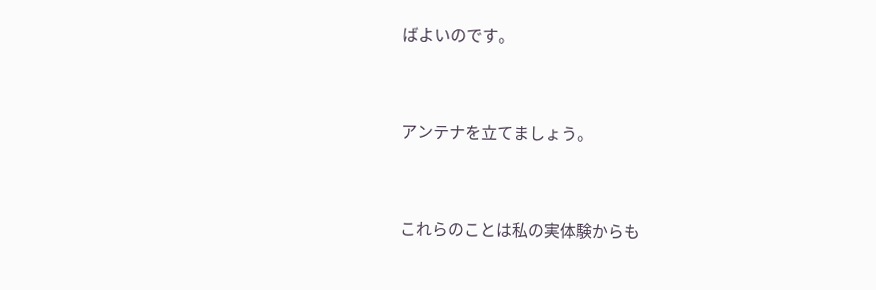ばよいのです。


アンテナを立てましょう。


これらのことは私の実体験からも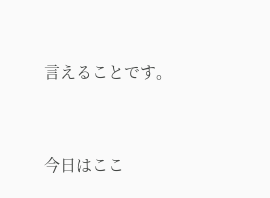言えることです。


今日はここ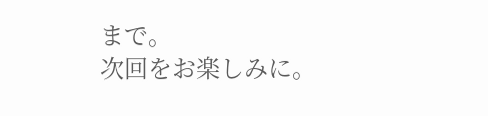まで。
次回をお楽しみに。